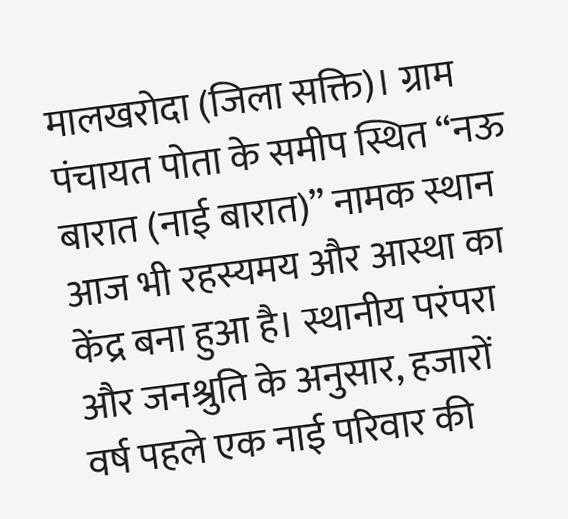मालखरोदा (जिला सक्ति)। ग्राम पंचायत पोता के समीप स्थित “नऊ बारात (नाई बारात)” नामक स्थान आज भी रहस्यमय और आस्था का केंद्र बना हुआ है। स्थानीय परंपरा और जनश्रुति के अनुसार, हजारों वर्ष पहले एक नाई परिवार की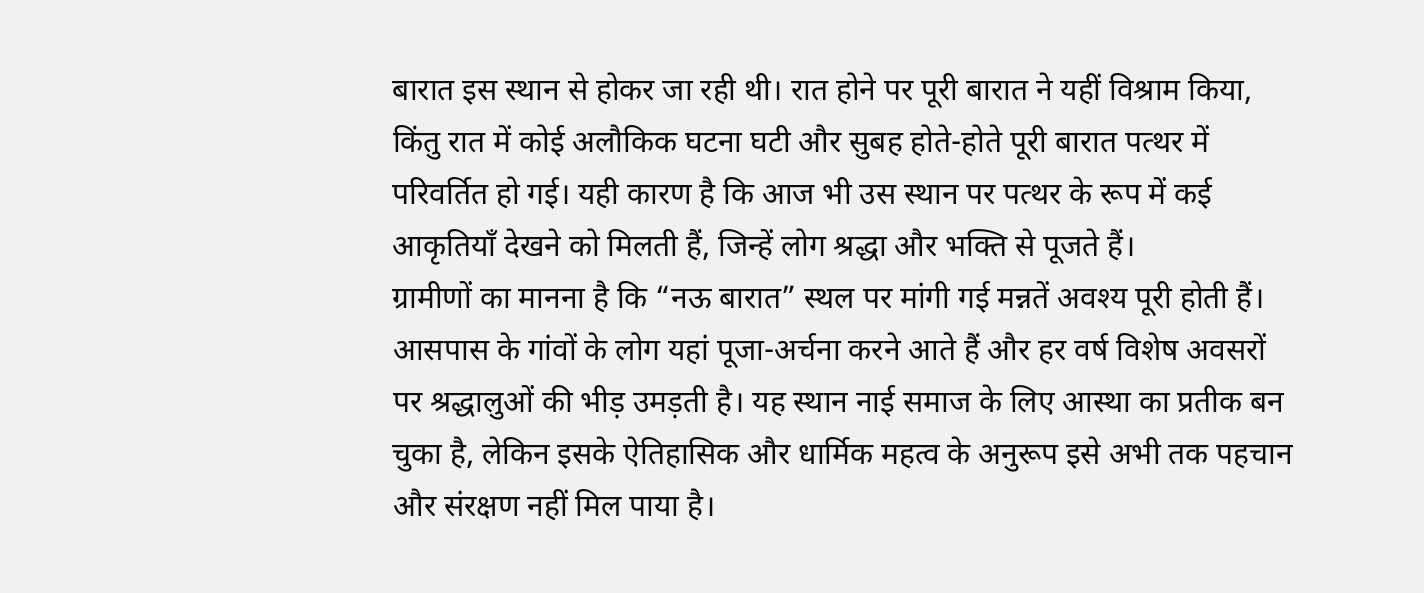बारात इस स्थान से होकर जा रही थी। रात होने पर पूरी बारात ने यहीं विश्राम किया, किंतु रात में कोई अलौकिक घटना घटी और सुबह होते-होते पूरी बारात पत्थर में परिवर्तित हो गई। यही कारण है कि आज भी उस स्थान पर पत्थर के रूप में कई आकृतियाँ देखने को मिलती हैं, जिन्हें लोग श्रद्धा और भक्ति से पूजते हैं।
ग्रामीणों का मानना है कि “नऊ बारात” स्थल पर मांगी गई मन्नतें अवश्य पूरी होती हैं। आसपास के गांवों के लोग यहां पूजा-अर्चना करने आते हैं और हर वर्ष विशेष अवसरों पर श्रद्धालुओं की भीड़ उमड़ती है। यह स्थान नाई समाज के लिए आस्था का प्रतीक बन चुका है, लेकिन इसके ऐतिहासिक और धार्मिक महत्व के अनुरूप इसे अभी तक पहचान और संरक्षण नहीं मिल पाया है।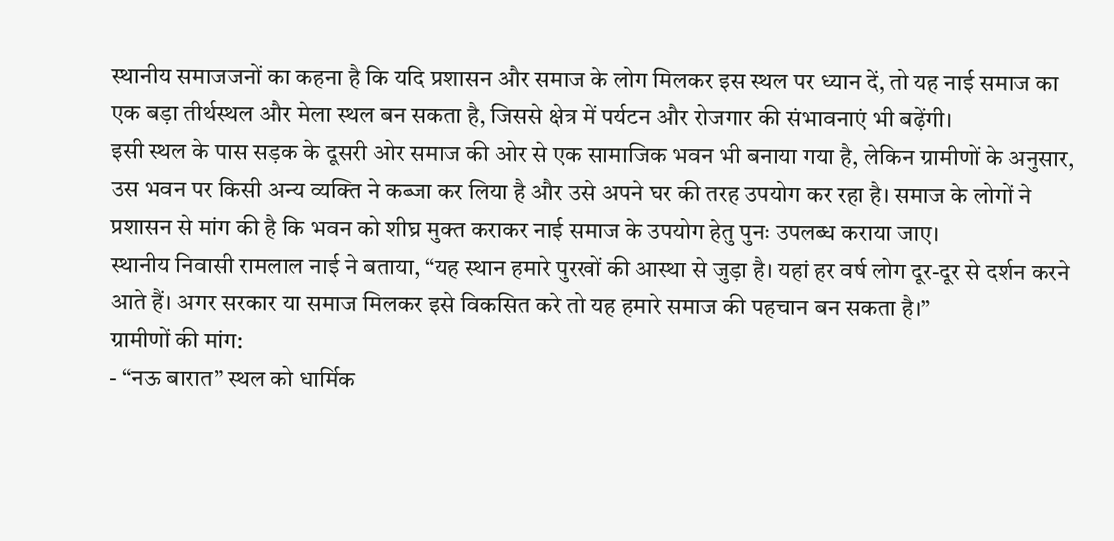स्थानीय समाजजनों का कहना है कि यदि प्रशासन और समाज के लोग मिलकर इस स्थल पर ध्यान दें, तो यह नाई समाज का एक बड़ा तीर्थस्थल और मेला स्थल बन सकता है, जिससे क्षेत्र में पर्यटन और रोजगार की संभावनाएं भी बढ़ेंगी।
इसी स्थल के पास सड़क के दूसरी ओर समाज की ओर से एक सामाजिक भवन भी बनाया गया है, लेकिन ग्रामीणों के अनुसार, उस भवन पर किसी अन्य व्यक्ति ने कब्जा कर लिया है और उसे अपने घर की तरह उपयोग कर रहा है। समाज के लोगों ने प्रशासन से मांग की है कि भवन को शीघ्र मुक्त कराकर नाई समाज के उपयोग हेतु पुनः उपलब्ध कराया जाए।
स्थानीय निवासी रामलाल नाई ने बताया, “यह स्थान हमारे पुरखों की आस्था से जुड़ा है। यहां हर वर्ष लोग दूर-दूर से दर्शन करने आते हैं। अगर सरकार या समाज मिलकर इसे विकसित करे तो यह हमारे समाज की पहचान बन सकता है।”
ग्रामीणों की मांग:
- “नऊ बारात” स्थल को धार्मिक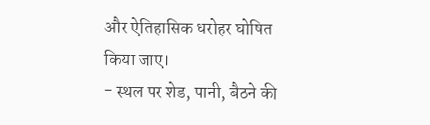और ऐतिहासिक धरोहर घोषित किया जाए।
- स्थल पर शेड, पानी, बैठने की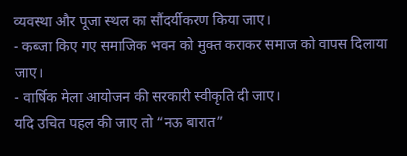व्यवस्था और पूजा स्थल का सौंदर्यीकरण किया जाए।
- कब्जा किए गए समाजिक भवन को मुक्त कराकर समाज को वापस दिलाया जाए।
- वार्षिक मेला आयोजन की सरकारी स्वीकृति दी जाए।
यदि उचित पहल की जाए तो “नऊ बारात”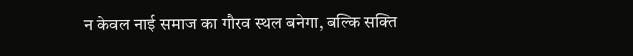न केवल नाई समाज का गौरव स्थल बनेगा, बल्कि सक्ति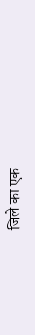जिले का एक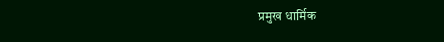प्रमुख धार्मिक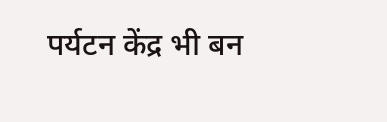पर्यटन केंद्र भी बन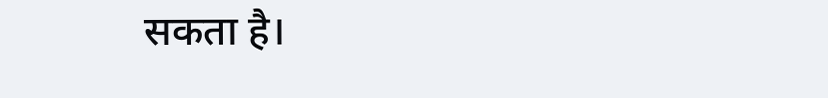सकता है।